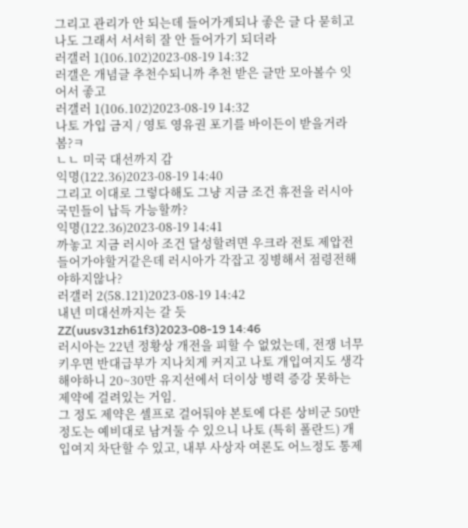그리고 관리가 안 되는데 들어가게되나 좋은 글 다 묻히고
나도 그래서 서서히 잘 안 들어가기 되더라
러갤러 1(106.102)2023-08-19 14:32
러갤은 개념글 추천수되니까 추천 받은 글만 모아볼수 잇어서 좋고
러갤러 1(106.102)2023-08-19 14:32
나토 가입 금지 / 영토 영유권 포기를 바이든이 받을거라 봄?ㅋ
ㄴㄴ 미국 대선까지 감
익명(122.36)2023-08-19 14:40
그리고 이대로 그렇다해도 그냥 지금 조건 휴전을 러시아 국민들이 납득 가능할까?
익명(122.36)2023-08-19 14:41
까놓고 지금 러시아 조건 달성할려면 우크라 전토 제압전 들어가야할거같은데 러시아가 각잡고 징병해서 점령전해야하지않나?
러갤러 2(58.121)2023-08-19 14:42
내년 미대선까지는 갈 듯
ZZ(uusv31zh61f3)2023-08-19 14:46
러시아는 22년 정황상 개전을 피할 수 없었는데, 전쟁 너무키우면 반대급부가 지나치게 커지고 나토 개입여지도 생각해야하니 20~30만 유지선에서 더이상 병력 증강 못하는 제약에 걸려있는 거임.
그 정도 제약은 셀프로 걸어둬야 본토에 다른 상비군 50만 정도는 예비대로 남겨둘 수 있으니 나토 (특히 폴란드) 개입여지 차단할 수 있고, 내부 사상자 여론도 어느정도 통제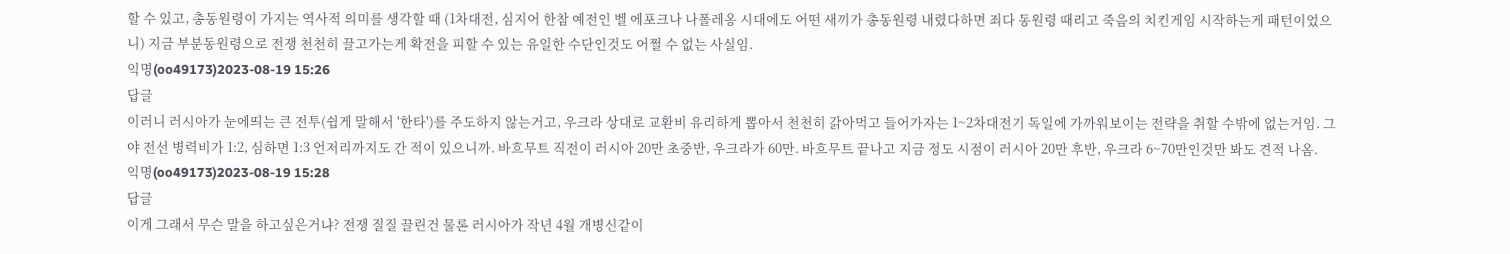할 수 있고, 총동원령이 가지는 역사적 의미를 생각할 때 (1차대전, 심지어 한참 예전인 벨 에포크나 나폴레옹 시대에도 어떤 새끼가 총동원령 내렸다하면 죄다 동원령 때리고 죽음의 치킨게임 시작하는게 패턴이었으니) 지금 부분동원령으로 전쟁 천천히 끌고가는게 확전을 피할 수 있는 유일한 수단인것도 어쩔 수 없는 사실임.
익명(oo49173)2023-08-19 15:26
답글
이러니 러시아가 눈에띄는 큰 전투(쉽게 말해서 '한타')를 주도하지 않는거고, 우크라 상대로 교환비 유리하게 뽑아서 천천히 갉아먹고 들어가자는 1~2차대전기 독일에 가까워보이는 전략을 취할 수밖에 없는거임. 그야 전선 병력비가 1:2, 심하면 1:3 언저리까지도 간 적이 있으니까. 바흐무트 직전이 러시아 20만 초중반, 우크라가 60만. 바흐무트 끝나고 지금 정도 시점이 러시아 20만 후반, 우크라 6~70만인것만 봐도 견적 나옴.
익명(oo49173)2023-08-19 15:28
답글
이게 그래서 무슨 말을 하고싶은거냐? 전쟁 질질 끌린건 물론 러시아가 작년 4월 개병신같이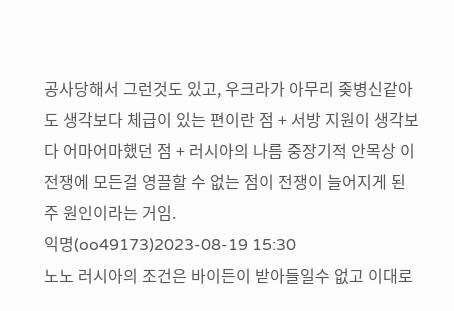공사당해서 그런것도 있고, 우크라가 아무리 좆병신같아도 생각보다 체급이 있는 편이란 점 + 서방 지원이 생각보다 어마어마했던 점 + 러시아의 나름 중장기적 안목상 이 전쟁에 모든걸 영끌할 수 없는 점이 전쟁이 늘어지게 된 주 원인이라는 거임.
익명(oo49173)2023-08-19 15:30
노노 러시아의 조건은 바이든이 받아들일수 없고 이대로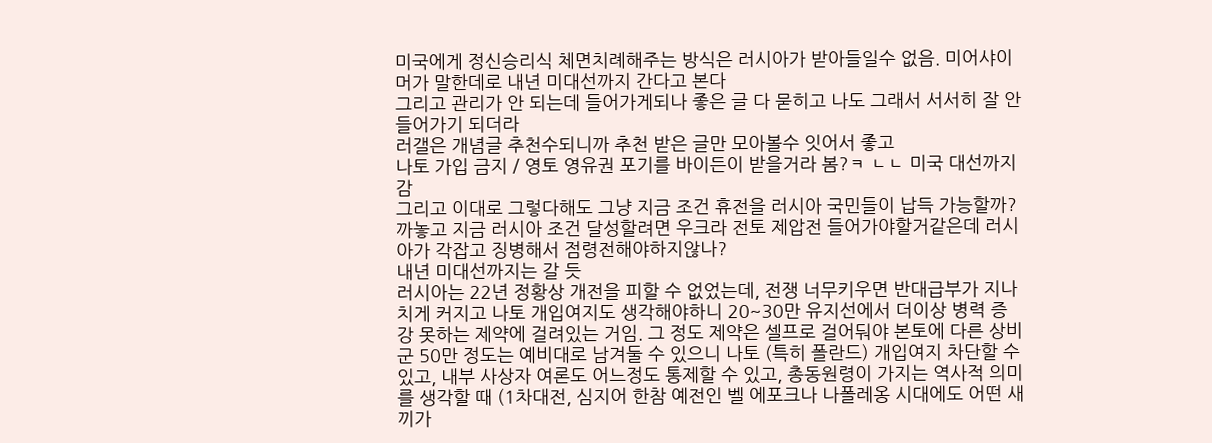미국에게 정신승리식 체면치례해주는 방식은 러시아가 받아들일수 없음. 미어샤이머가 말한데로 내년 미대선까지 간다고 본다
그리고 관리가 안 되는데 들어가게되나 좋은 글 다 묻히고 나도 그래서 서서히 잘 안 들어가기 되더라
러갤은 개념글 추천수되니까 추천 받은 글만 모아볼수 잇어서 좋고
나토 가입 금지 / 영토 영유권 포기를 바이든이 받을거라 봄?ㅋ ㄴㄴ 미국 대선까지 감
그리고 이대로 그렇다해도 그냥 지금 조건 휴전을 러시아 국민들이 납득 가능할까?
까놓고 지금 러시아 조건 달성할려면 우크라 전토 제압전 들어가야할거같은데 러시아가 각잡고 징병해서 점령전해야하지않나?
내년 미대선까지는 갈 듯
러시아는 22년 정황상 개전을 피할 수 없었는데, 전쟁 너무키우면 반대급부가 지나치게 커지고 나토 개입여지도 생각해야하니 20~30만 유지선에서 더이상 병력 증강 못하는 제약에 걸려있는 거임. 그 정도 제약은 셀프로 걸어둬야 본토에 다른 상비군 50만 정도는 예비대로 남겨둘 수 있으니 나토 (특히 폴란드) 개입여지 차단할 수 있고, 내부 사상자 여론도 어느정도 통제할 수 있고, 총동원령이 가지는 역사적 의미를 생각할 때 (1차대전, 심지어 한참 예전인 벨 에포크나 나폴레옹 시대에도 어떤 새끼가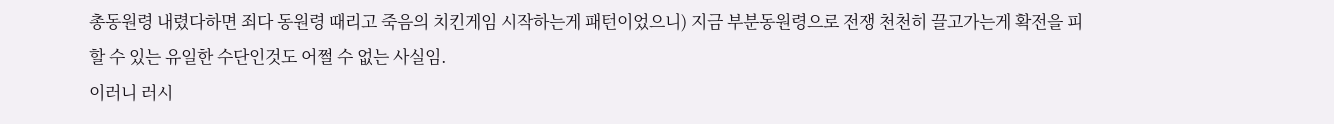총동원령 내렸다하면 죄다 동원령 때리고 죽음의 치킨게임 시작하는게 패턴이었으니) 지금 부분동원령으로 전쟁 천천히 끌고가는게 확전을 피할 수 있는 유일한 수단인것도 어쩔 수 없는 사실임.
이러니 러시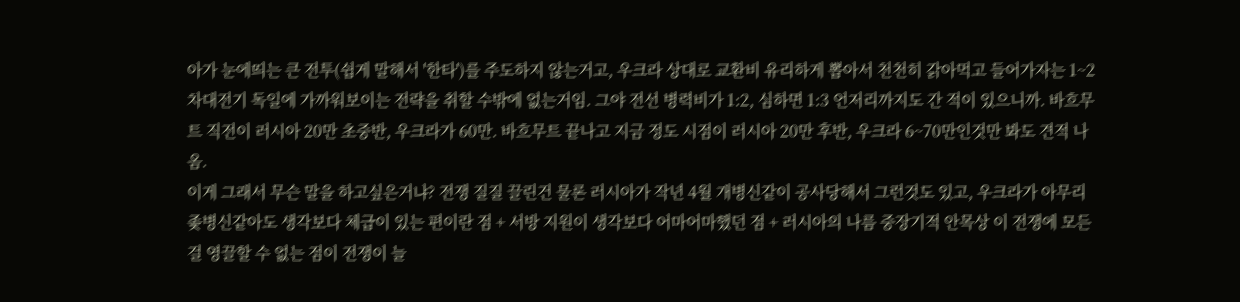아가 눈에띄는 큰 전투(쉽게 말해서 '한타')를 주도하지 않는거고, 우크라 상대로 교환비 유리하게 뽑아서 천천히 갉아먹고 들어가자는 1~2차대전기 독일에 가까워보이는 전략을 취할 수밖에 없는거임. 그야 전선 병력비가 1:2, 심하면 1:3 언저리까지도 간 적이 있으니까. 바흐무트 직전이 러시아 20만 초중반, 우크라가 60만. 바흐무트 끝나고 지금 정도 시점이 러시아 20만 후반, 우크라 6~70만인것만 봐도 견적 나옴.
이게 그래서 무슨 말을 하고싶은거냐? 전쟁 질질 끌린건 물론 러시아가 작년 4월 개병신같이 공사당해서 그런것도 있고, 우크라가 아무리 좆병신같아도 생각보다 체급이 있는 편이란 점 + 서방 지원이 생각보다 어마어마했던 점 + 러시아의 나름 중장기적 안목상 이 전쟁에 모든걸 영끌할 수 없는 점이 전쟁이 늘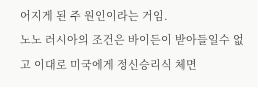어지게 된 주 원인이라는 거임.
노노 러시아의 조건은 바이든이 받아들일수 없고 이대로 미국에게 정신승리식 체면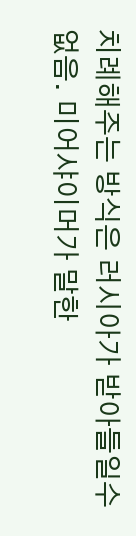치례해주는 방식은 러시아가 받아들일수 없음. 미어샤이머가 말한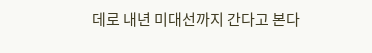데로 내년 미대선까지 간다고 본다